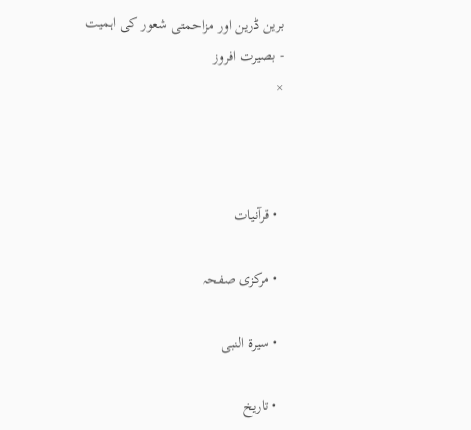برین ڈرین اور مزاحمتی شعور کی اہمیت - بصیرت افروز
×



  • قرآنیات

  • مرکزی صفحہ

  • سیرۃ النبی

  • تاریخ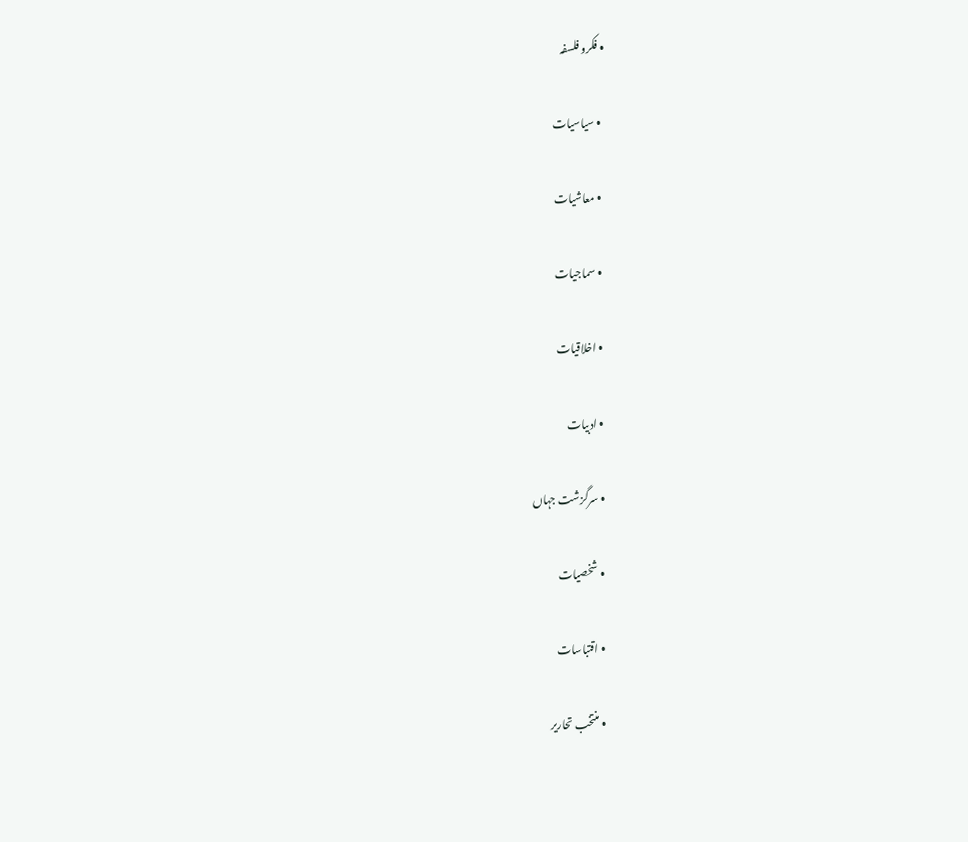• فکرو فلسفہ

  • سیاسیات

  • معاشیات

  • سماجیات

  • اخلاقیات

  • ادبیات

  • سرگزشت جہاں

  • شخصیات

  • اقتباسات

  • منتخب تحاریر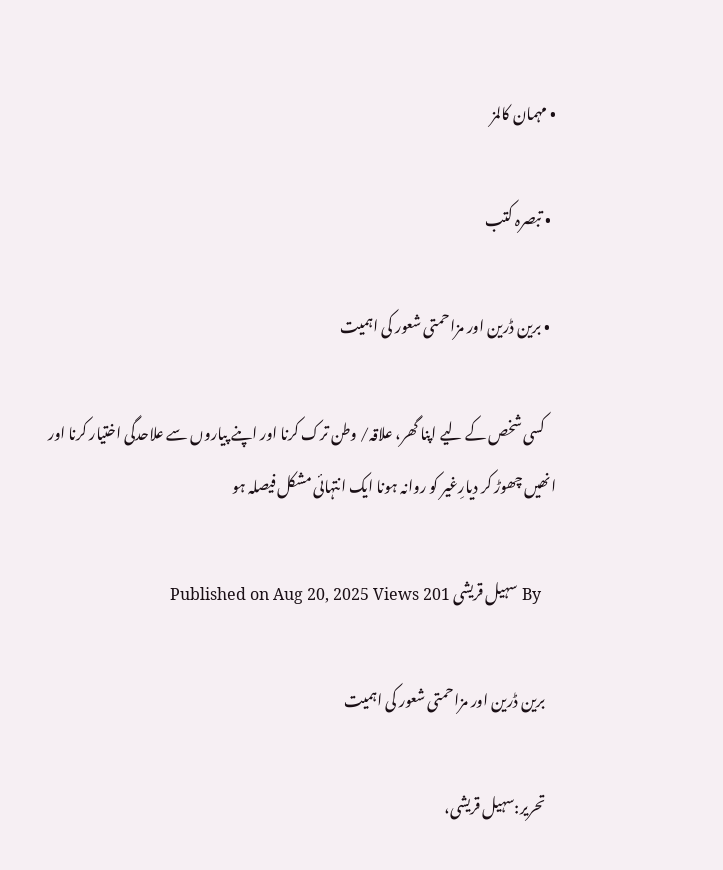• مہمان کالمز

  • تبصرہ کتب

  • برین ڈرین اور مزاحمتی شعور کی اہمیت

    کسی شخص کے لیے اپنا گھر، علاقہ/ وطن ترک کرنا اور اپنے پیاروں سے علاحدگی اختیار کرنا اور انھیں چھوڑ کر دیارِغیر کو روانہ ہونا ایک انتہائی مشکل فیصلہ ہو

    By سہیل قریشی Published on Aug 20, 2025 Views 201

    برین ڈرین اور مزاحمتی شعور کی اہمیت

    تحریر:سہیل قریشی،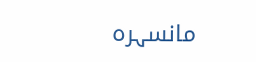مانسہرہ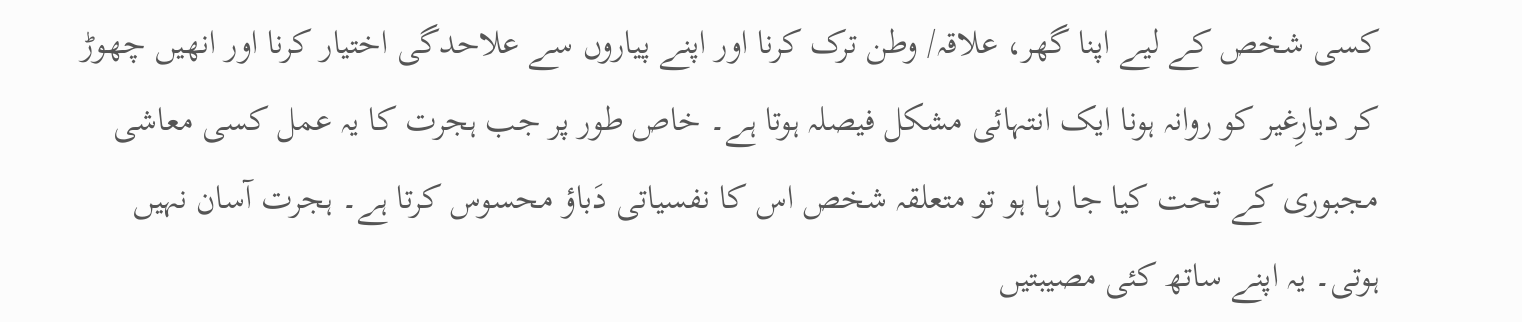کسی شخص کے لیے اپنا گھر، علاقہ/ وطن ترک کرنا اور اپنے پیاروں سے علاحدگی اختیار کرنا اور انھیں چھوڑ کر دیارِغیر کو روانہ ہونا ایک انتہائی مشکل فیصلہ ہوتا ہے۔ خاص طور پر جب ہجرت کا یہ عمل کسی معاشی مجبوری کے تحت کیا جا رہا ہو تو متعلقہ شخص اس کا نفسیاتی دَباؤ محسوس کرتا ہے۔ ہجرت آسان نہیں ہوتی۔ یہ اپنے ساتھ کئی مصیبتیں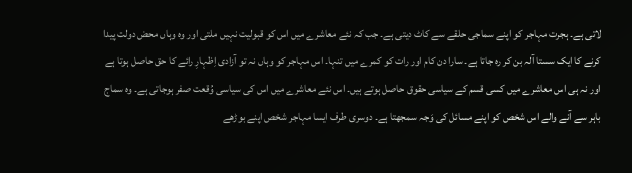لاتی ہے۔ ہجرت مہاجر کو اپنے سماجی حلقے سے کاٹ دیتی ہے۔ جب کہ نئے معاشرے میں اس کو قبولیت نہیں ملتی اور وہ وہاں محض دولت پیدا کرنے کا ایک سستا آلہ بن کر رہ جاتا ہے۔ سارا دن کام اور رات کو کمرے میں تنہا۔ اس مہاجر کو وہاں نہ تو آزادی اِظہارِ رائے کا حق حاصل ہوتا ہے اور نہ ہی اس معاشرے میں کسی قسم کے سیاسی حقوق حاصل ہوتے ہیں۔ اس نئے معاشرے میں اس کی سیاسی وُقعت صفر ہوجاتی ہے۔ وہ سماج باہر سے آنے والے اس شخص کو اپنے مسائل کی وَجہ سمجھتا ہے۔ دوسری طرف ایسا مہاجر شخص اپنے بوڑھے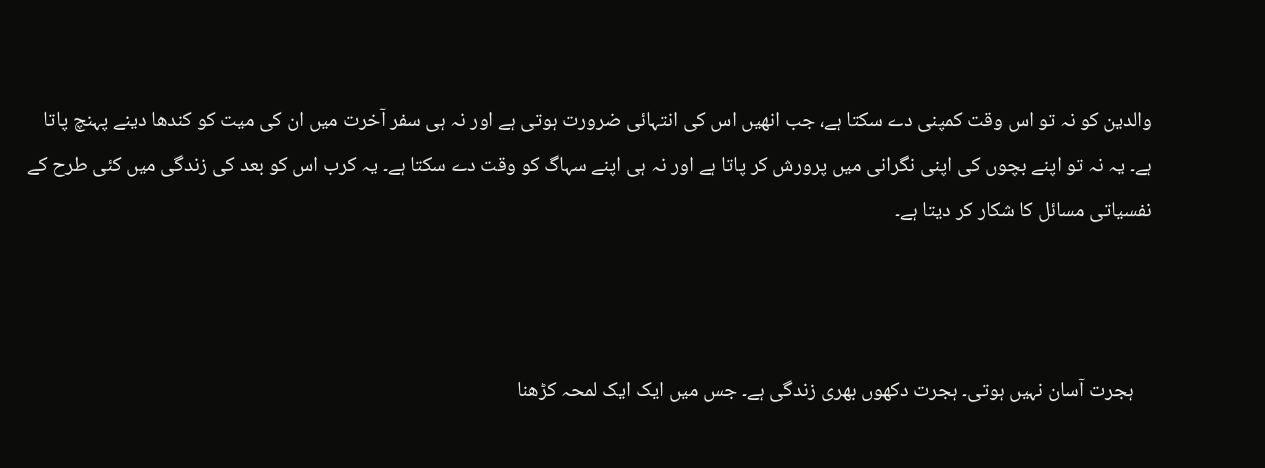والدین کو نہ تو اس وقت کمپنی دے سکتا ہے، جب انھیں اس کی انتہائی ضرورت ہوتی ہے اور نہ ہی سفر آخرت میں ان کی میت کو کندھا دینے پہنچ پاتا ہے۔ یہ نہ تو اپنے بچوں کی اپنی نگرانی میں پرورش کر پاتا ہے اور نہ ہی اپنے سہاگ کو وقت دے سکتا ہے۔ یہ کرب اس کو بعد کی زندگی میں کئی طرح کے نفسیاتی مسائل کا شکار کر دیتا ہے۔



    ہجرت آسان نہیں ہوتی۔ ہجرت دکھوں بھری زندگی ہے۔ جس میں ایک ایک لمحہ کڑھنا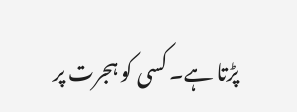پڑتا ہے۔ کسی کو ہجرت پر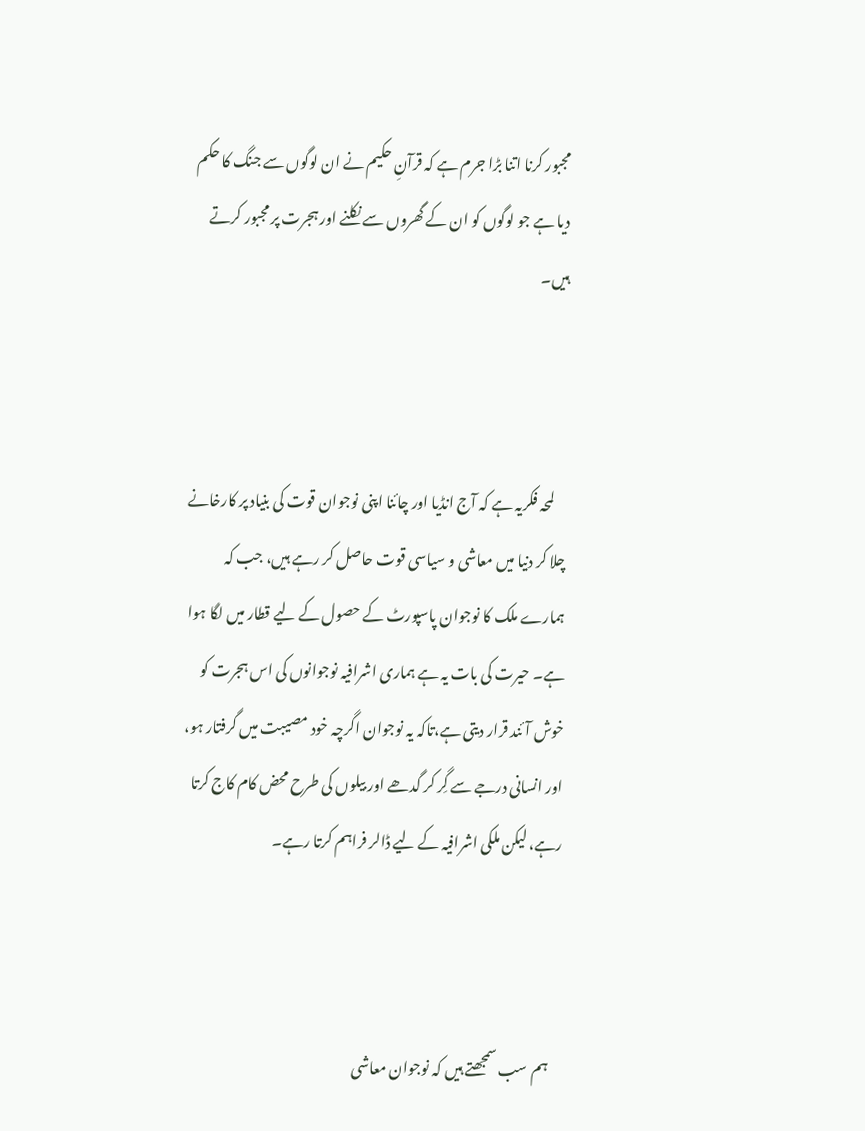مجبور کرنا اتنا بڑا جرم ہے کہ قرآنِ حکیم نے ان لوگوں سے جنگ کا حکم دیا ہے جو لوگوں کو ان کے گھروں سے نکلنے اور ہجرت پر مجبور کرتے ہیں۔



    لمحہ فکریہ ہے کہ آج انڈیا اور چائنا اپنی نوجوان قوت کی بنیاد پر کارخانے چلا کر دنیا میں معاشی و سیاسی قوت حاصل کر رہے ہیں، جب کہ ہمارے ملک کا نوجوان پاسپورٹ کے حصول کے لیے قطار میں لگا ہوا ہے۔ حیرت کی بات یہ ہے ہماری اشرافیہ نوجوانوں کی اس ہجرت کو خوش آئند قرار دیتی ہے،تاکہ یہ نوجوان اگرچہ خود مصیبت میں گرفتار ہو، اور انسانی درجے سے گِر کر گدھے اور بیلوں کی طرح محض کام کاج کرتا رہے، لیکن ملکی اشرافیہ کے لیے ڈالر فراہم کرتا رہے۔



    ہم سب سمجھتے ہیں کہ نوجوان معاشی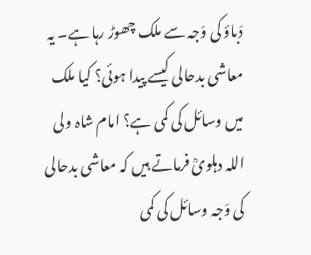دَباؤ کی وَجہ سے ملک چھوڑ رہا ہے۔ یہ معاشی بدحالی کیسے پیدا ہوئی؟ کیا ملک میں وسائل کی کمی ہے؟ امام شاہ ولی اللہ دہلویؒ فرماتے ہیں کہ معاشی بدحالی کی وَجہ وسائل کی کمی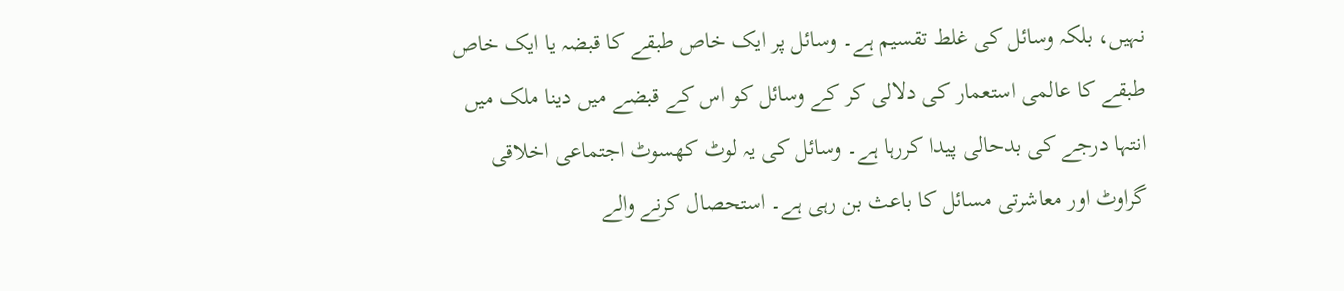نہیں، بلکہ وسائل کی غلط تقسیم ہے۔ وسائل پر ایک خاص طبقے کا قبضہ یا ایک خاص طبقے کا عالمی استعمار کی دلالی کر کے وسائل کو اس کے قبضے میں دینا ملک میں انتہا درجے کی بدحالی پیدا کررہا ہے۔ وسائل کی یہ لوٹ کھسوٹ اجتماعی اخلاقی گراوٹ اور معاشرتی مسائل کا باعث بن رہی ہے۔ استحصال کرنے والے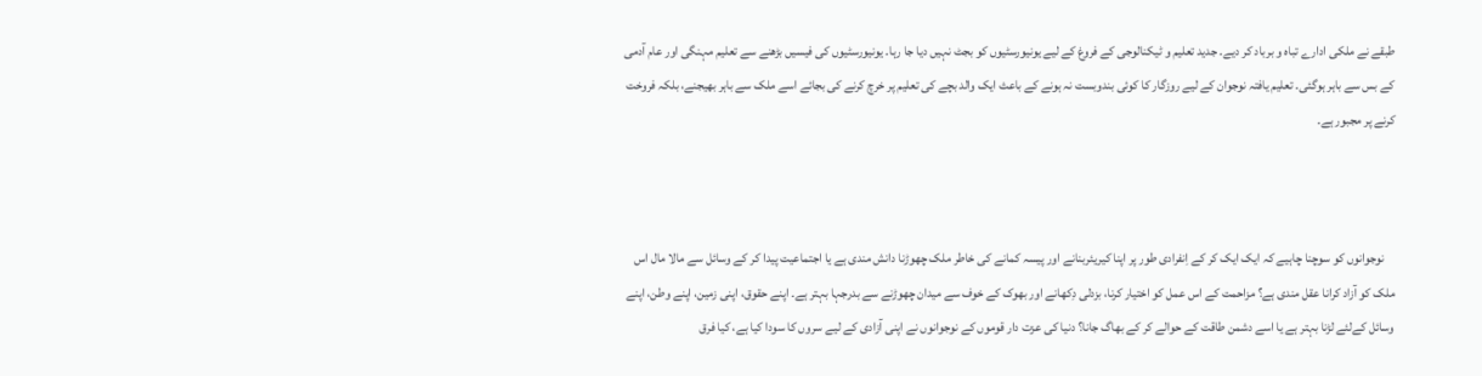طبقے نے ملکی ادارے تباہ و برباد کر دیے۔ جدید تعلیم و ٹیکنالوجی کے فروغ کے لیے یونیورسٹیوں کو بجٹ نہیں دیا جا رہا۔ یونیورسٹیوں کی فیسیں بڑھنے سے تعلیم مہنگی اور عام آدمی کے بس سے باہر ہوگئی۔ تعلیم یافتہ نوجوان کے لیے روزگار کا کوئی بندوبست نہ ہونے کے باعث ایک والد بچے کی تعلیم پر خرچ کرنے کی بجائے اسے ملک سے باہر بھیجنے، بلکہ فروخت کرنے پر مجبور ہے۔



    نوجوانوں کو سوچنا چاہیے کہ ایک ایک کر کے اِنفرادی طور پر اپنا کیریئربنانے اور پیسہ کمانے کی خاطر ملک چھوڑنا دانش مندی ہے یا اجتماعیت پیدا کر کے وسائل سے مالا مال اس ملک کو آزاد کرانا عقل مندی ہے؟ مزاحمت کے اس عمل کو اختیار کرنا، بزدلی دِکھانے اور بھوک کے خوف سے میدان چھوڑنے سے بدرجہا بہتر ہے۔ اپنے حقوق، اپنی زمین، اپنے وطن، اپنے وسائل کےلئے لڑنا بہتر ہے یا اسے دشمن طاقت کے حوالے کر کے بھاگ جانا؟ دنیا کی عزت دار قوموں کے نوجوانوں نے اپنی آزادی کے لیے سروں کا سودا کیا ہے، کیا فرق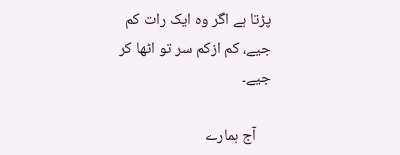پڑتا ہے اگر وہ ایک رات کم جیے، کم ازکم سر تو اٹھا کر جیے۔

    آج ہمارے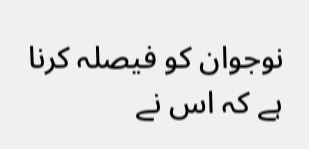نوجوان کو فیصلہ کرنا ہے کہ اس نے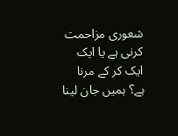شعوری مزاحمت کرنی ہے یا ایک ایک کر کے مرنا ہے؟ ہمیں جان لینا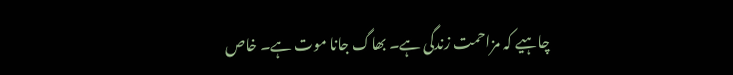چاہیے کہ مزاحمت زندگی ہے۔ بھاگ جانا موت ہے۔ خاص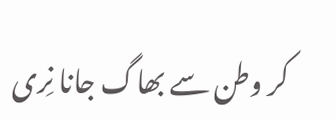کر وطن سے بھاگ جانا نِری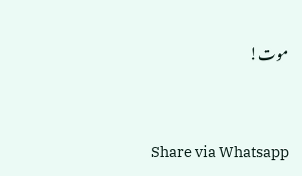موت!


    Share via Whatsapp